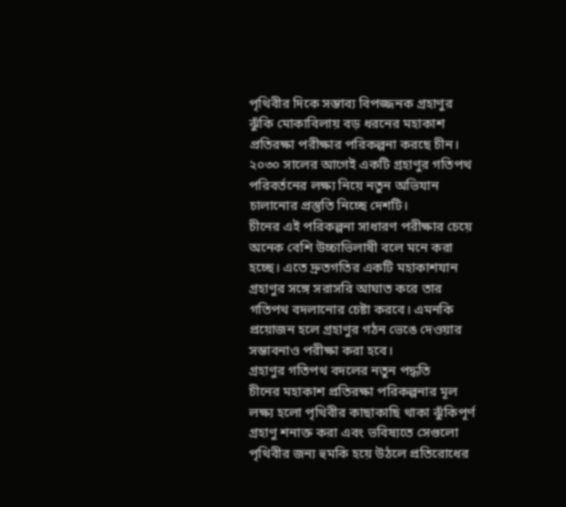পৃথিবীর দিকে সম্ভাব্য বিপজ্জনক গ্রহাণুর ঝুঁকি মোকাবিলায় বড় ধরনের মহাকাশ প্রতিরক্ষা পরীক্ষার পরিকল্পনা করছে চীন। ২০৩০ সালের আগেই একটি গ্রহাণুর গতিপথ পরিবর্তনের লক্ষ্য নিয়ে নতুন অভিযান চালানোর প্রস্তুতি নিচ্ছে দেশটি।
চীনের এই পরিকল্পনা সাধারণ পরীক্ষার চেয়ে অনেক বেশি উচ্চাভিলাষী বলে মনে করা হচ্ছে। এতে দ্রুতগতির একটি মহাকাশযান গ্রহাণুর সঙ্গে সরাসরি আঘাত করে তার গতিপথ বদলানোর চেষ্টা করবে। এমনকি প্রয়োজন হলে গ্রহাণুর গঠন ভেঙে দেওয়ার সম্ভাবনাও পরীক্ষা করা হবে।
গ্রহাণুর গতিপথ বদলের নতুন পদ্ধতি
চীনের মহাকাশ প্রতিরক্ষা পরিকল্পনার মূল লক্ষ্য হলো পৃথিবীর কাছাকাছি থাকা ঝুঁকিপূর্ণ গ্রহাণু শনাক্ত করা এবং ভবিষ্যতে সেগুলো পৃথিবীর জন্য হুমকি হয়ে উঠলে প্রতিরোধের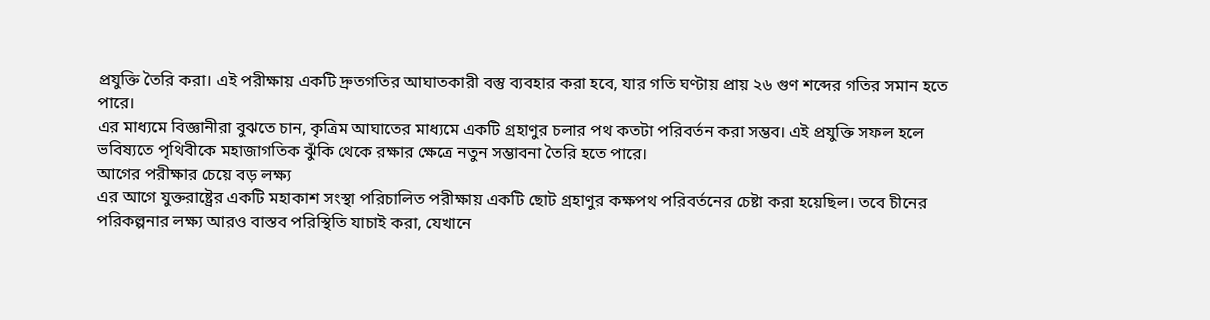প্রযুক্তি তৈরি করা। এই পরীক্ষায় একটি দ্রুতগতির আঘাতকারী বস্তু ব্যবহার করা হবে, যার গতি ঘণ্টায় প্রায় ২৬ গুণ শব্দের গতির সমান হতে পারে।
এর মাধ্যমে বিজ্ঞানীরা বুঝতে চান, কৃত্রিম আঘাতের মাধ্যমে একটি গ্রহাণুর চলার পথ কতটা পরিবর্তন করা সম্ভব। এই প্রযুক্তি সফল হলে ভবিষ্যতে পৃথিবীকে মহাজাগতিক ঝুঁকি থেকে রক্ষার ক্ষেত্রে নতুন সম্ভাবনা তৈরি হতে পারে।
আগের পরীক্ষার চেয়ে বড় লক্ষ্য
এর আগে যুক্তরাষ্ট্রের একটি মহাকাশ সংস্থা পরিচালিত পরীক্ষায় একটি ছোট গ্রহাণুর কক্ষপথ পরিবর্তনের চেষ্টা করা হয়েছিল। তবে চীনের পরিকল্পনার লক্ষ্য আরও বাস্তব পরিস্থিতি যাচাই করা, যেখানে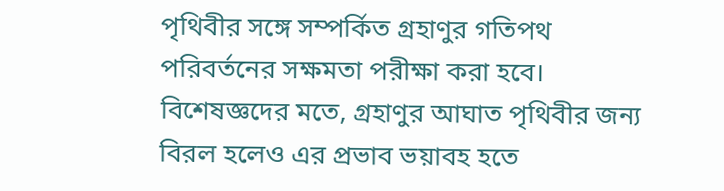পৃথিবীর সঙ্গে সম্পর্কিত গ্রহাণুর গতিপথ পরিবর্তনের সক্ষমতা পরীক্ষা করা হবে।
বিশেষজ্ঞদের মতে, গ্রহাণুর আঘাত পৃথিবীর জন্য বিরল হলেও এর প্রভাব ভয়াবহ হতে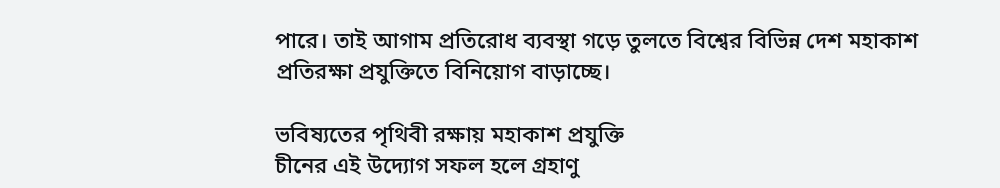পারে। তাই আগাম প্রতিরোধ ব্যবস্থা গড়ে তুলতে বিশ্বের বিভিন্ন দেশ মহাকাশ প্রতিরক্ষা প্রযুক্তিতে বিনিয়োগ বাড়াচ্ছে।

ভবিষ্যতের পৃথিবী রক্ষায় মহাকাশ প্রযুক্তি
চীনের এই উদ্যোগ সফল হলে গ্রহাণু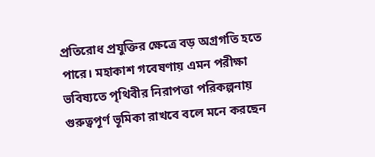প্রতিরোধ প্রযুক্তির ক্ষেত্রে বড় অগ্রগতি হতে পারে। মহাকাশ গবেষণায় এমন পরীক্ষা ভবিষ্যতে পৃথিবীর নিরাপত্তা পরিকল্পনায় গুরুত্বপূর্ণ ভূমিকা রাখবে বলে মনে করছেন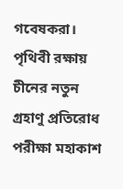গবেষকরা।
পৃথিবী রক্ষায় চীনের নতুন গ্রহাণু প্রতিরোধ পরীক্ষা মহাকাশ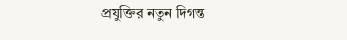প্রযুক্তির নতুন দিগন্ত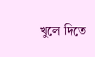খুলে দিতে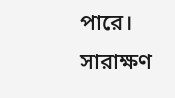পারে।
সারাক্ষণ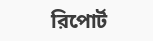রিপোর্ট